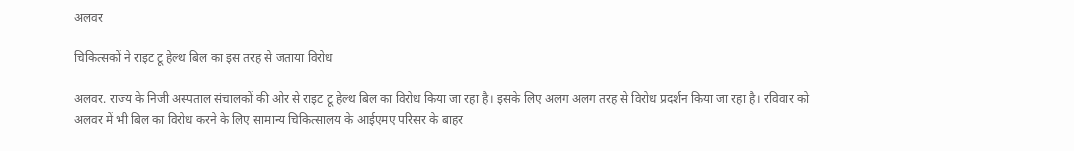अलवर

चिकित्सकों ने राइट टू हेल्थ बिल का इस तरह से जताया विरोध

अलवर. राज्य के निजी अस्पताल संचालकों की ओर से राइट टू हेल्थ बिल का विरोध किया जा रहा है। इसके लिए अलग अलग तरह से विरोध प्रदर्शन किया जा रहा है। रविवार को अलवर में भी बिल का विरोध करने के लिए सामान्य चिकित्सालय के आईएमए परिसर के बाहर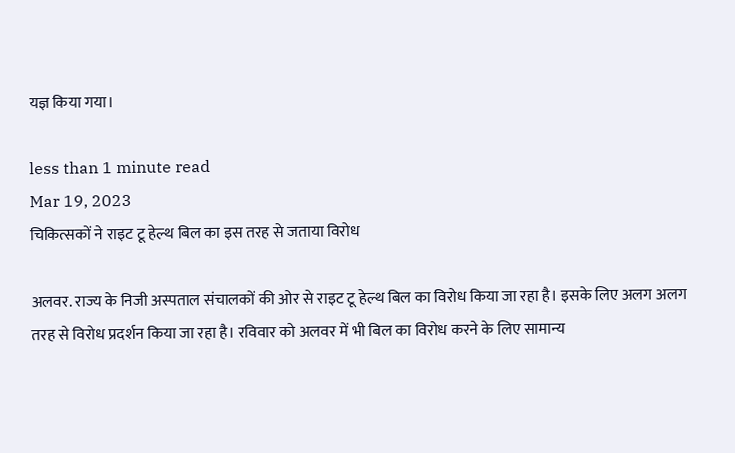यज्ञ किया गया।

less than 1 minute read
Mar 19, 2023
चिकित्सकों ने राइट टू हेल्थ बिल का इस तरह से जताया विरोध

अलवर. राज्य के निजी अस्पताल संचालकों की ओर से राइट टू हेल्थ बिल का विरोध किया जा रहा है। इसके लिए अलग अलग तरह से विरोध प्रदर्शन किया जा रहा है। रविवार को अलवर में भी बिल का विरोध करने के लिए सामान्य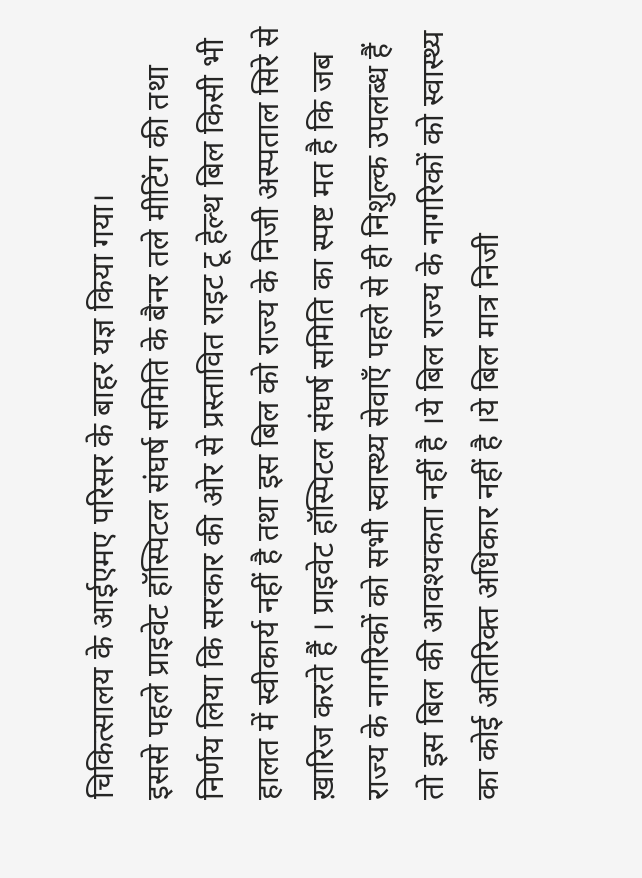चिकित्सालय के आईएमए परिसर के बाहर यज्ञ किया गया।
इससे पहले प्राइवेट हॉस्पिटल संघर्ष समिति के बैनर तले मीटिंग की तथा निर्णय लिया कि सरकार की ओर से प्रस्तावित राइट टू हेल्थ बिल किसी भी हालत में स्वीकार्य नहीं है तथा इस बिल को राज्य के निजी अस्पताल सिरे से ख़ारिज करते हैं । प्राइवेट हॉस्पिटल संघर्ष समिति का स्पष्ट मत है कि जब राज्य के नागरिकों को सभी स्वास्थ्य सेवाएँ पहले से ही निशुल्क उपलब्ध हैं तो इस बिल की आवश्यकता नहीं है ।ये बिल राज्य के नागरिकों को स्वास्थ्य का कोई अतिरिक्त अधिकार नहीं है ।ये बिल मात्र निजी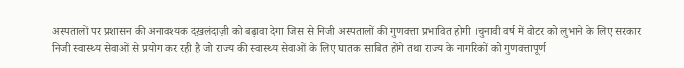अस्पतालों पर प्रशासन की अनावश्यक दख़लंदाज़ी को बढ़ावा देगा जिस से निजी अस्पतालों की गुणवत्ता प्रभावित होगी ।चुनावी वर्ष में वोटर को लुभाने के लिए सरकार निजी स्वास्थ्य सेवाओं से प्रयोग कर रही है जो राज्य की स्वास्थ्य सेवाओं के लिए घातक साबित होंगे तथा राज्य के नागरिकों को गुणवत्तापूर्ण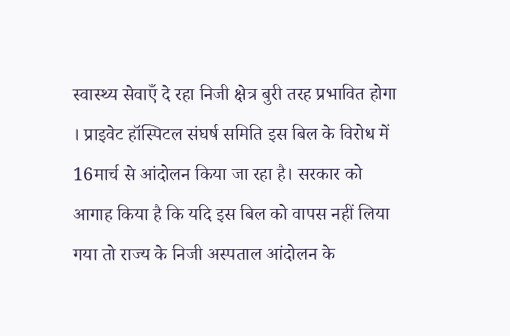स्वास्थ्य सेवाएँ दे रहा निजी क्षेत्र बुरी तरह प्रभावित होगा । प्राइवेट हॉस्पिटल संघर्ष समिति इस बिल के विरोध में 16मार्च से आंदोलन किया जा रहा है। सरकार को आगाह किया है कि यदि इस बिल को वापस नहीं लिया गया तो राज्य के निजी अस्पताल आंदोलन के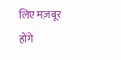लिए मज़बूर होंगे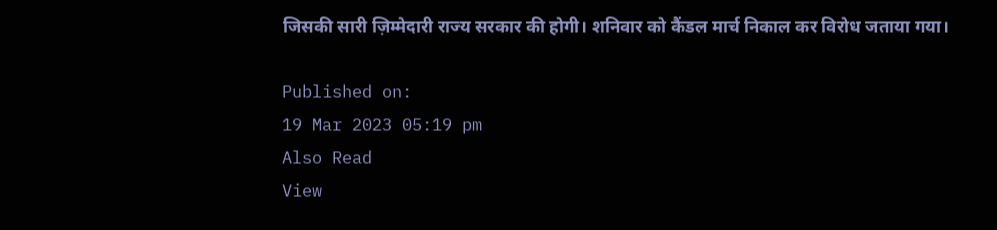जिसकी सारी ज़िम्मेदारी राज्य सरकार की होगी। शनिवार को कैंडल मार्च निकाल कर विरोध जताया गया।

Published on:
19 Mar 2023 05:19 pm
Also Read
View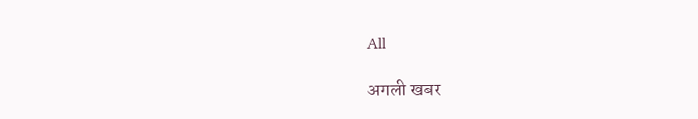All

अगली खबर